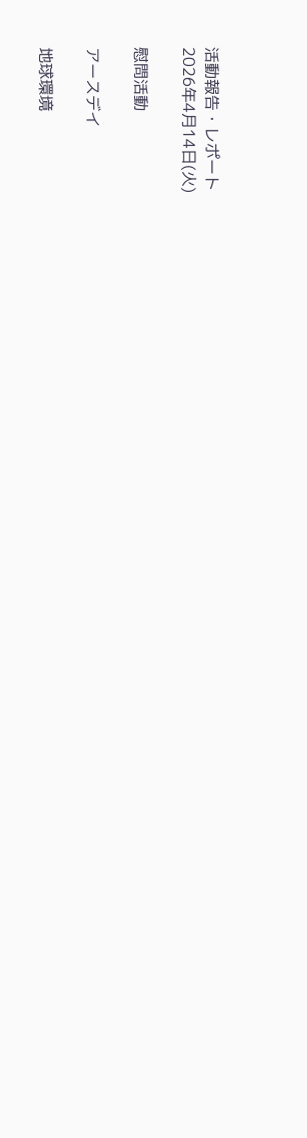活動報告・レポート
2026年4月14日(火)

慰問活動

アースデイ

地球環境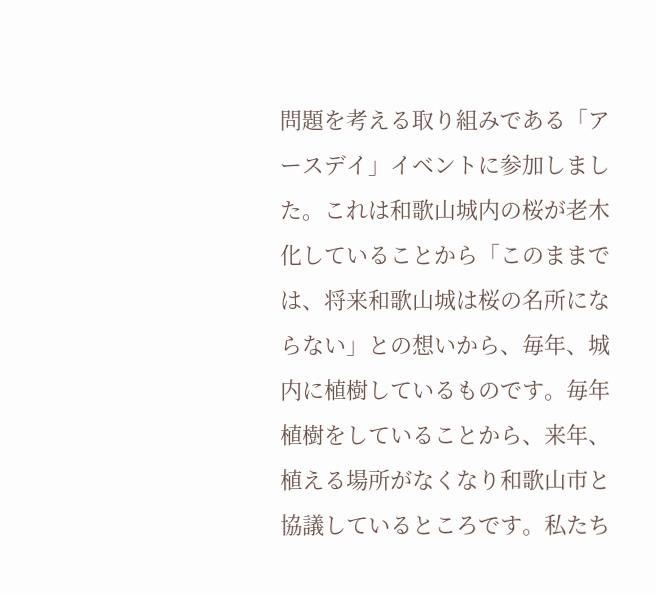問題を考える取り組みである「アースデイ」イベントに参加しました。これは和歌山城内の桜が老木化していることから「このままでは、将来和歌山城は桜の名所にならない」との想いから、毎年、城内に植樹しているものです。毎年植樹をしていることから、来年、植える場所がなくなり和歌山市と協議しているところです。私たち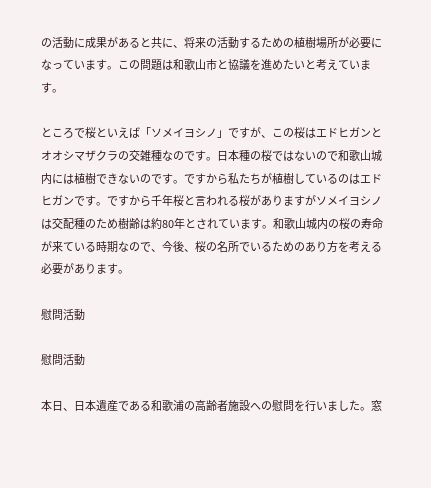の活動に成果があると共に、将来の活動するための植樹場所が必要になっています。この問題は和歌山市と協議を進めたいと考えています。

ところで桜といえば「ソメイヨシノ」ですが、この桜はエドヒガンとオオシマザクラの交雑種なのです。日本種の桜ではないので和歌山城内には植樹できないのです。ですから私たちが植樹しているのはエドヒガンです。ですから千年桜と言われる桜がありますがソメイヨシノは交配種のため樹齢は約80年とされています。和歌山城内の桜の寿命が来ている時期なので、今後、桜の名所でいるためのあり方を考える必要があります。

慰問活動

慰問活動

本日、日本遺産である和歌浦の高齢者施設への慰問を行いました。窓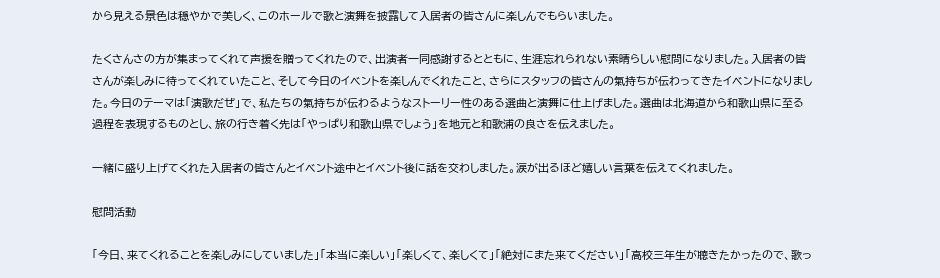から見える景色は穏やかで美しく、このホールで歌と演舞を披露して入居者の皆さんに楽しんでもらいました。

たくさんさの方が集まってくれて声援を贈ってくれたので、出演者一同感謝するとともに、生涯忘れられない素晴らしい慰問になりました。入居者の皆さんが楽しみに待ってくれていたこと、そして今日のイベントを楽しんでくれたこと、さらにスタッフの皆さんの氣持ちが伝わってきたイベントになりました。今日のテーマは「演歌だぜ」で、私たちの氣持ちが伝わるようなストーリー性のある選曲と演舞に仕上げました。選曲は北海道から和歌山県に至る過程を表現するものとし、旅の行き着く先は「やっぱり和歌山県でしょう」を地元と和歌浦の良さを伝えました。

一緒に盛り上げてくれた入居者の皆さんとイベント途中とイベント後に話を交わしました。涙が出るほど嬉しい言葉を伝えてくれました。

慰問活動

「今日、来てくれることを楽しみにしていました」「本当に楽しい」「楽しくて、楽しくて」「絶対にまた来てください」「高校三年生が聴きたかったので、歌っ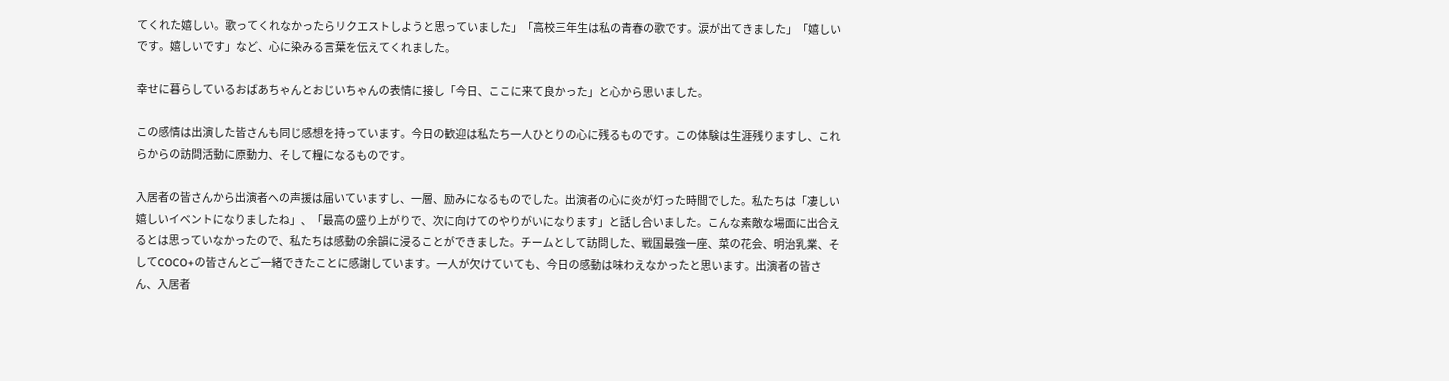てくれた嬉しい。歌ってくれなかったらリクエストしようと思っていました」「高校三年生は私の青春の歌です。涙が出てきました」「嬉しいです。嬉しいです」など、心に染みる言葉を伝えてくれました。

幸せに暮らしているおばあちゃんとおじいちゃんの表情に接し「今日、ここに来て良かった」と心から思いました。

この感情は出演した皆さんも同じ感想を持っています。今日の歓迎は私たち一人ひとりの心に残るものです。この体験は生涯残りますし、これらからの訪問活動に原動力、そして糧になるものです。

入居者の皆さんから出演者への声援は届いていますし、一層、励みになるものでした。出演者の心に炎が灯った時間でした。私たちは「凄しい嬉しいイベントになりましたね」、「最高の盛り上がりで、次に向けてのやりがいになります」と話し合いました。こんな素敵な場面に出合えるとは思っていなかったので、私たちは感動の余韻に浸ることができました。チームとして訪問した、戦国最強一座、菜の花会、明治乳業、そしてCOCO+の皆さんとご一緒できたことに感謝しています。一人が欠けていても、今日の感動は味わえなかったと思います。出演者の皆さん、入居者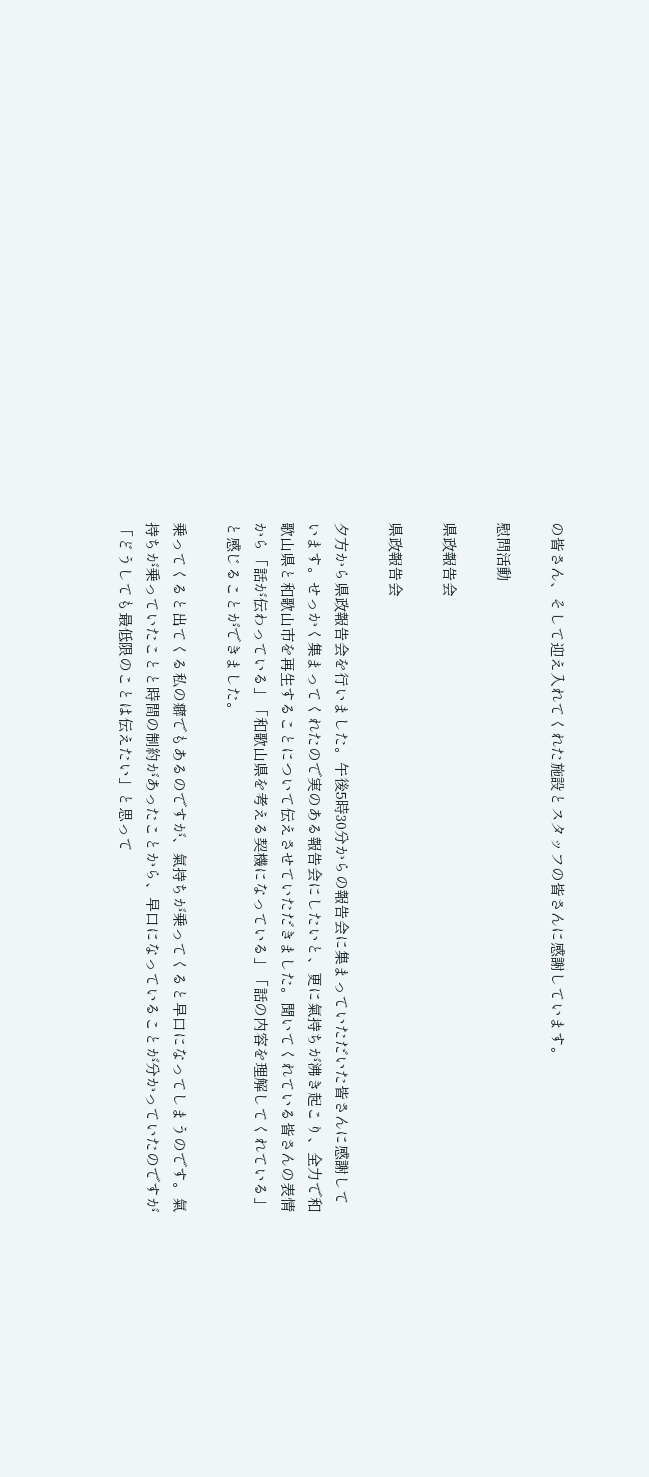の皆さん、そして迎え入れてくれた施設とスタッフの皆さんに感謝しています。

慰問活動

県政報告会

県政報告会

夕方から県政報告会を行いました。午後5時30分からの報告会に集まっていただいた皆さんに感謝しています。せっかく集まってくれたので実のある報告会にしたいと、更に氣持ちが沸き起こり、全力で和歌山県と和歌山市を再生することについて伝えさせていただきました。聞いてくれている皆さんの表情から「話が伝わっている」「和歌山県を考える契機になっている」「話の内容を理解してくれている」と感じることができました。

乗ってくると出てくる私の癖でもあるのですが、氣持ちが乗ってくると早口になってしまうのです。氣持ちが乗っていたことと時間の制約があったことから、早口になっていることが分かっていたのですが「どうしても最低限のことは伝えたい」と思って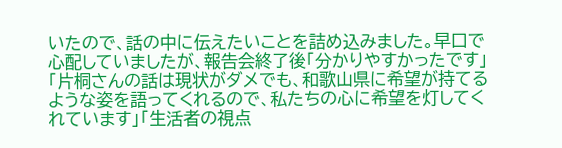いたので、話の中に伝えたいことを詰め込みました。早口で心配していましたが、報告会終了後「分かりやすかったです」「片桐さんの話は現状がダメでも、和歌山県に希望が持てるような姿を語ってくれるので、私たちの心に希望を灯してくれています」「生活者の視点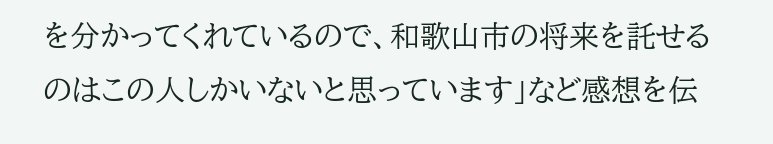を分かってくれているので、和歌山市の将来を託せるのはこの人しかいないと思っています」など感想を伝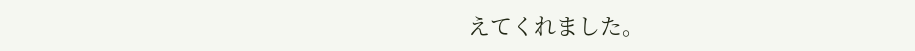えてくれました。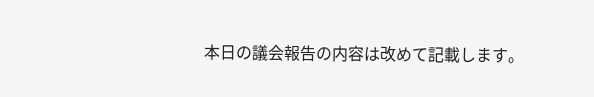本日の議会報告の内容は改めて記載します。